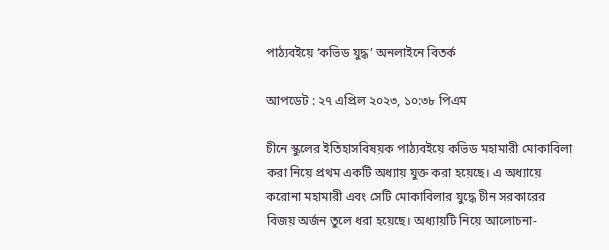পাঠ্যবইয়ে ‘কভিড যুদ্ধ’ অনলাইনে বিতর্ক

আপডেট : ২৭ এপ্রিল ২০২৩, ১০:৩৮ পিএম

চীনে স্কুলের ইতিহাসবিষয়ক পাঠ্যবইয়ে কভিড মহামারী মোকাবিলা করা নিয়ে প্রথম একটি অধ্যায় যুক্ত করা হয়েছে। এ অধ্যায়ে করোনা মহামারী এবং সেটি মোকাবিলার যুদ্ধে চীন সরকারের বিজয় অর্জন তুলে ধরা হয়েছে। অধ্যায়টি নিয়ে আলোচনা-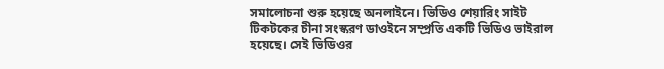সমালোচনা শুরু হয়েছে অনলাইনে। ভিডিও শেয়ারিং সাইট টিকটকের চীনা সংস্করণ ডাওইনে সম্প্রতি একটি ভিডিও ভাইরাল হয়েছে। সেই ভিডিওর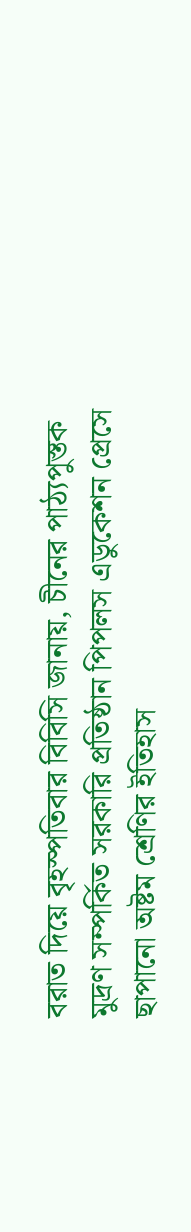বরাত দিয়ে বৃহস্পতিবার বিবিসি জানায়, চীনের পাঠ্যপুস্তক মুদ্রণ সম্পর্কিত সরকারি প্রতিষ্ঠান পিপলস এডুকেশন প্রেসে ছাপানো অষ্টম শ্রেণির ইতিহাস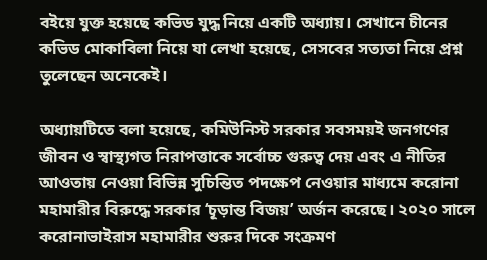বইয়ে যুক্ত হয়েছে কভিড যুদ্ধ নিয়ে একটি অধ্যায়। সেখানে চীনের কভিড মোকাবিলা নিয়ে যা লেখা হয়েছে, সেসবের সত্যতা নিয়ে প্রশ্ন তুলেছেন অনেকেই।

অধ্যায়টিতে বলা হয়েছে, কমিউনিস্ট সরকার সবসময়ই জনগণের জীবন ও স্বাস্থ্যগত নিরাপত্তাকে সর্বোচ্চ গুরুত্ব দেয় এবং এ নীতির আওতায় নেওয়া বিভিন্ন সুচিন্তিত পদক্ষেপ নেওয়ার মাধ্যমে করোনা মহামারীর বিরুদ্ধে সরকার ‘চূড়ান্ত বিজয়’ অর্জন করেছে। ২০২০ সালে করোনাভাইরাস মহামারীর শুরুর দিকে সংক্রমণ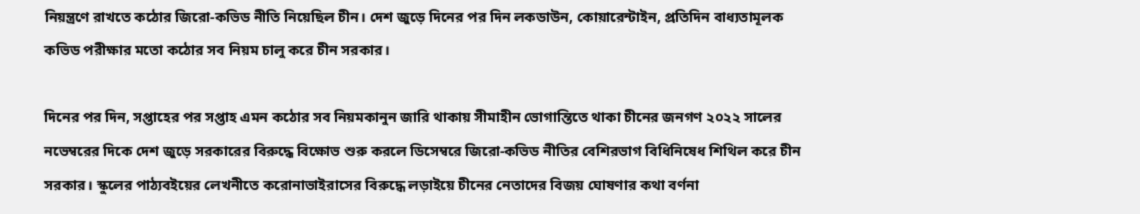নিয়ন্ত্রণে রাখতে কঠোর জিরো-কভিড নীতি নিয়েছিল চীন। দেশ জুড়ে দিনের পর দিন লকডাউন, কোয়ারেন্টাইন, প্রতিদিন বাধ্যতামূলক কভিড পরীক্ষার মতো কঠোর সব নিয়ম চালু করে চীন সরকার।

দিনের পর দিন, সপ্তাহের পর সপ্তাহ এমন কঠোর সব নিয়মকানুন জারি থাকায় সীমাহীন ভোগান্তিতে থাকা চীনের জনগণ ২০২২ সালের নভেম্বরের দিকে দেশ জুড়ে সরকারের বিরুদ্ধে বিক্ষোভ শুরু করলে ডিসেম্বরে জিরো-কভিড নীতির বেশিরভাগ বিধিনিষেধ শিথিল করে চীন সরকার। স্কুলের পাঠ্যবইয়ের লেখনীতে করোনাভাইরাসের বিরুদ্ধে লড়াইয়ে চীনের নেতাদের বিজয় ঘোষণার কথা বর্ণনা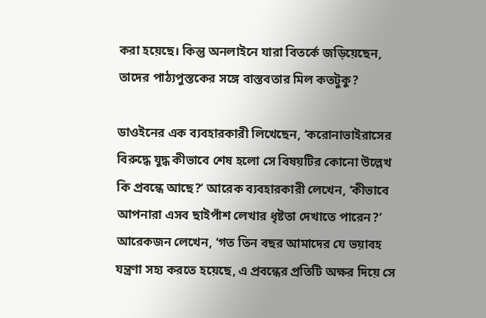করা হয়েছে। কিন্তু অনলাইনে যারা বিতর্কে জড়িয়েছেন, তাদের পাঠ্যপুস্তকের সঙ্গে বাস্তবতার মিল কতটুকু?

ডাওইনের এক ব্যবহারকারী লিখেছেন, ‘করোনাভাইরাসের বিরুদ্ধে যুদ্ধ কীভাবে শেষ হলো সে বিষয়টির কোনো উল্লেখ কি প্রবন্ধে আছে?’ আরেক ব্যবহারকারী লেখেন, ‘কীভাবে আপনারা এসব ছাইপাঁশ লেখার ধৃষ্টতা দেখাতে পারেন?’ আরেকজন লেখেন, ‘গত তিন বছর আমাদের যে ভয়াবহ যন্ত্রণা সহ্য করতে হয়েছে, এ প্রবন্ধের প্রতিটি অক্ষর দিয়ে সে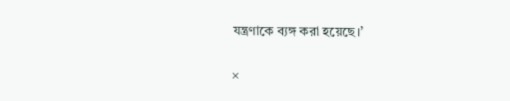যন্ত্রণাকে ব্যঙ্গ করা হয়েছে।’

×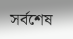সর্বশেষ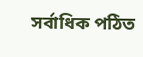সর্বাধিক পঠিত